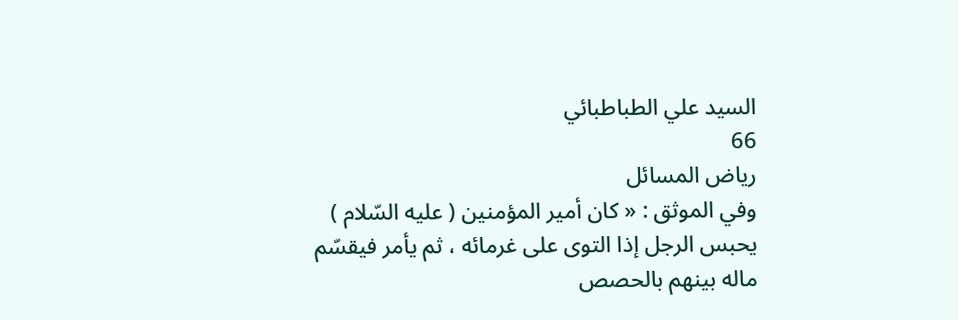السيد علي الطباطبائي
66
رياض المسائل
وفي الموثق : « كان أمير المؤمنين ( عليه السّلام ) يحبس الرجل إذا التوى على غرمائه ، ثم يأمر فيقسّم ماله بينهم بالحصص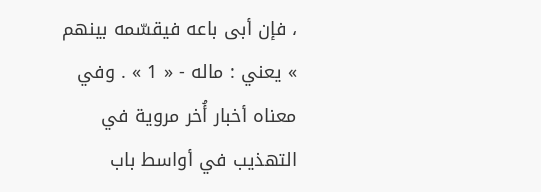، فإن أبى باعه فيقسّمه بينهم » يعني : ماله - « 1 » . وفي معناه أخبار أُخر مروية في التهذيب في أواسط باب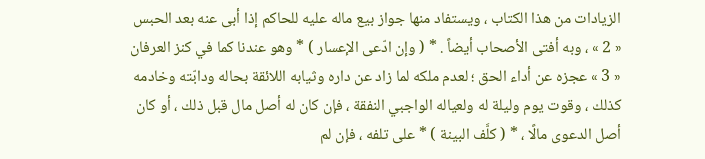الزيادات من هذا الكتاب ، ويستفاد منها جواز بيع ماله عليه للحاكم إذا أبى عنه بعد الحبس « 2 » ، وبه أفتى الأصحاب أيضاً . * ( وإن ادّعى الإعسار ) * وهو عندنا كما في كنز العرفان « 3 » عجزه عن أداء الحق ؛ لعدم ملكه لما زاد عن داره وثيابه اللائقة بحاله ودابّته وخادمه كذلك ، وقوت يوم وليلة له ولعياله الواجبي النفقة ، فإن كان له أصل مال قبل ذلك ، أو كان أصل الدعوى مالًا ، * ( كلَّف البينة ) * على تلفه ، فإن لم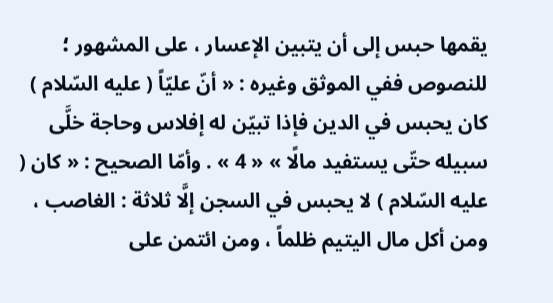يقمها حبس إلى أن يتبين الإعسار ، على المشهور ؛ للنصوص ففي الموثق وغيره : « أنّ عليّاً ( عليه السّلام ) كان يحبس في الدين فإذا تبيّن له إفلاس وحاجة خلَّى سبيله حتّى يستفيد مالًا » « 4 » . وأمّا الصحيح : « كان ( عليه السّلام ) لا يحبس في السجن إلَّا ثلاثة : الغاصب ، ومن أكل مال اليتيم ظلماً ، ومن ائتمن على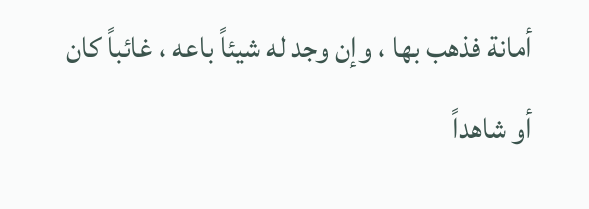أمانة فذهب بها ، وإن وجد له شيئاً باعه ، غائباً كان أو شاهداً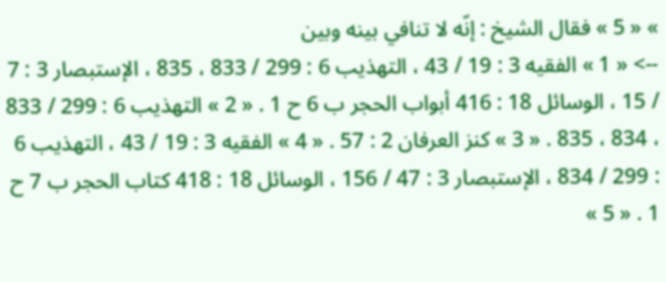» « 5 » فقال الشيخ : إنّه لا تنافي بينه وبين
--> « 1 » الفقيه 3 : 19 / 43 ، التهذيب 6 : 299 / 833 ، 835 ، الإستبصار 3 : 7 / 15 ، الوسائل 18 : 416 أبواب الحجر ب 6 ح 1 . « 2 » التهذيب 6 : 299 / 833 ، 834 ، 835 . « 3 » كنز العرفان 2 : 57 . « 4 » الفقيه 3 : 19 / 43 ، التهذيب 6 : 299 / 834 ، الإستبصار 3 : 47 / 156 ، الوسائل 18 : 418 كتاب الحجر ب 7 ح 1 . « 5 »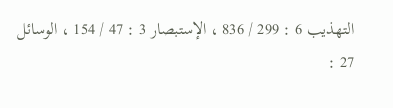التهذيب 6 : 299 / 836 ، الإستبصار 3 : 47 / 154 ، الوسائل 27 :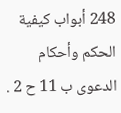248 أبواب كيفية الحكم وأحكام الدعوى ب 11 ح 2 .